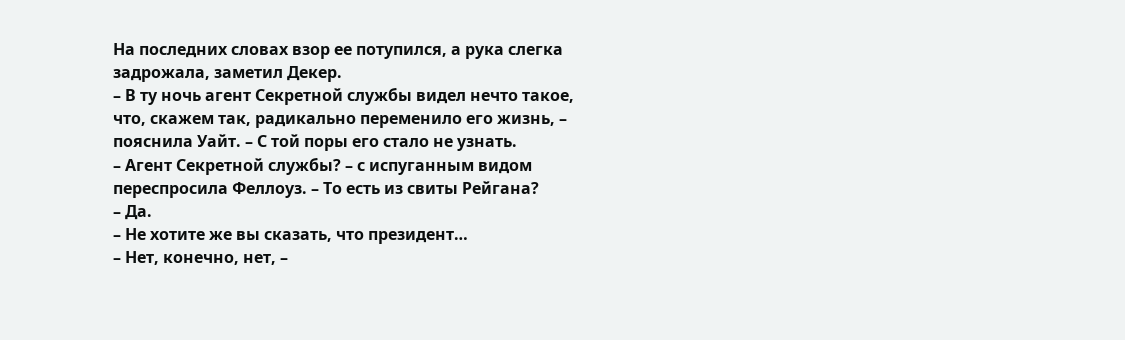На последних словах взор ее потупился, а рука слегка задрожала, заметил Декер.
– В ту ночь агент Секретной службы видел нечто такое, что, скажем так, радикально переменило его жизнь, – пояснила Уайт. – С той поры его стало не узнать.
– Агент Секретной службы? – с испуганным видом переспросила Феллоуз. – То есть из свиты Рейгана?
– Да.
– Не хотите же вы сказать, что президент…
– Нет, конечно, нет, –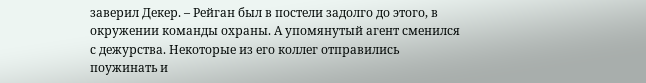заверил Декер. – Рейган был в постели задолго до этого, в окружении команды охраны. А упомянутый агент сменился с дежурства. Некоторые из его коллег отправились поужинать и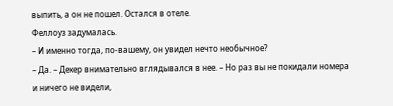выпить, а он не пошел. Остался в отеле.
Феллоуз задумалась.
– И именно тогда, по-вашему, он увидел нечто необычное?
– Да. – Декер внимательно вглядывался в нее. – Но раз вы не покидали номера и ничего не видели,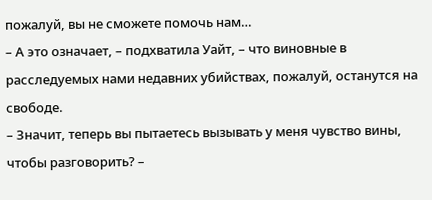пожалуй, вы не сможете помочь нам…
– А это означает, – подхватила Уайт, – что виновные в расследуемых нами недавних убийствах, пожалуй, останутся на свободе.
– Значит, теперь вы пытаетесь вызывать у меня чувство вины, чтобы разговорить? –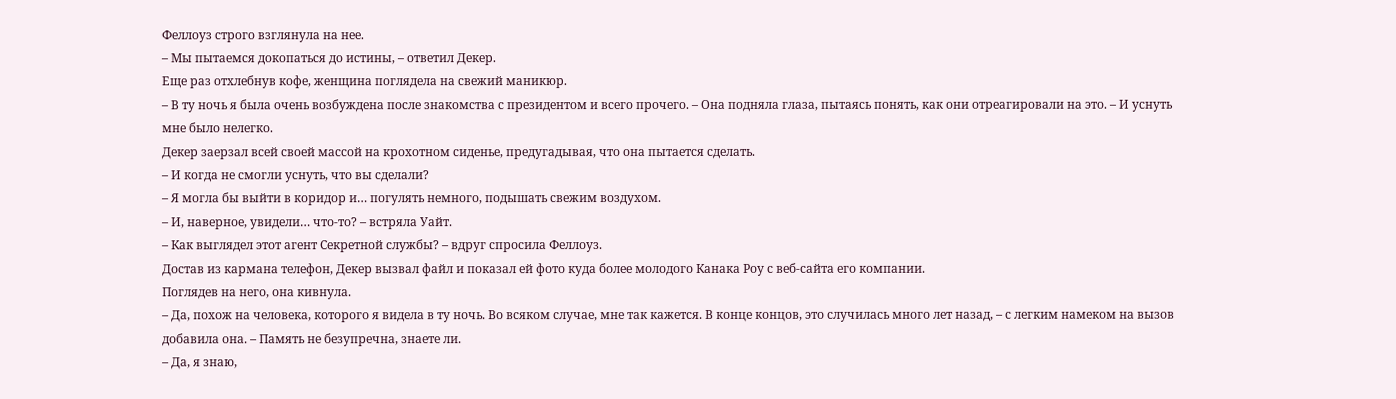Феллоуз строго взглянула на нее.
– Мы пытаемся докопаться до истины, – ответил Декер.
Еще раз отхлебнув кофе, женщина поглядела на свежий маникюр.
– В ту ночь я была очень возбуждена после знакомства с президентом и всего прочего. – Она подняла глаза, пытаясь понять, как они отреагировали на это. – И уснуть мне было нелегко.
Декер заерзал всей своей массой на крохотном сиденье, предугадывая, что она пытается сделать.
– И когда не смогли уснуть, что вы сделали?
– Я могла бы выйти в коридор и… погулять немного, подышать свежим воздухом.
– И, наверное, увидели… что-то? – встряла Уайт.
– Как выглядел этот агент Секретной службы? – вдруг спросила Феллоуз.
Достав из кармана телефон, Декер вызвал файл и показал ей фото куда более молодого Канака Роу с веб-сайта его компании.
Поглядев на него, она кивнула.
– Да, похож на человека, которого я видела в ту ночь. Во всяком случае, мне так кажется. В конце концов, это случилась много лет назад, – с легким намеком на вызов добавила она. – Память не безупречна, знаете ли.
– Да, я знаю,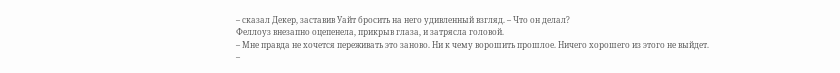– сказал Декер, заставив Уайт бросить на него удивленный взгляд. – Что он делал?
Феллоуз внезапно оцепенела, прикрыв глаза, и затрясла головой.
– Мне правда не хочется переживать это заново. Ни к чему ворошить прошлое. Ничего хорошего из этого не выйдет.
–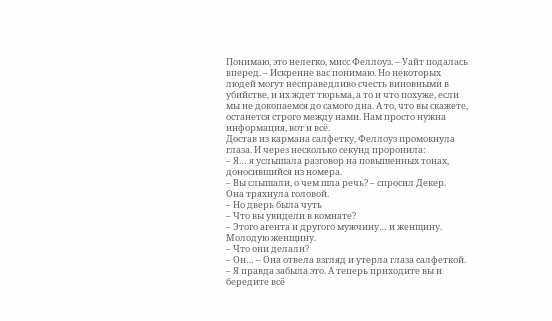Понимаю, это нелегко, мисс Феллоуз. – Уайт подалась вперед. – Искренне вас понимаю. Но некоторых людей могут несправедливо счесть виновными в убийстве, и их ждет тюрьма, а то и что похуже, если мы не докопаемся до самого дна. А то, что вы скажете, останется строго между нами. Нам просто нужна информация, вот и всё.
Достав из кармана салфетку, Феллоуз промокнула глаза. И через несколько секунд проронила:
– Я… я услышала разговор на повышенных тонах, доносившийся из номера.
– Вы слышали, о чем шла речь? – спросил Декер.
Она тряхнула головой.
– Но дверь была чуть
– Что вы увидели в комнате?
– Этого агента и другого мужчину… и женщину. Молодую женщину.
– Что они делали?
– Он… – Она отвела взгляд и утерла глаза салфеткой. – Я правда забыла это. А теперь приходите вы и бередите всё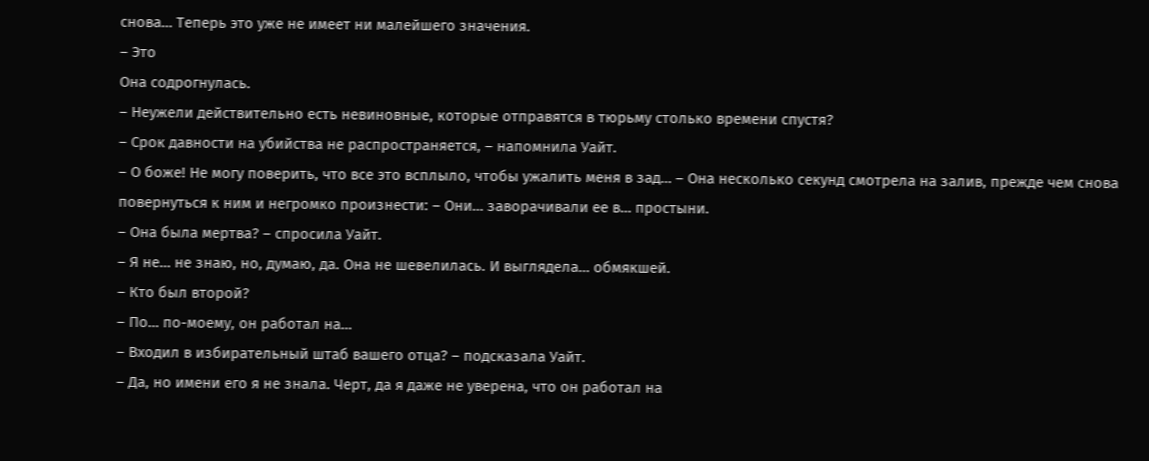снова… Теперь это уже не имеет ни малейшего значения.
– Это
Она содрогнулась.
– Неужели действительно есть невиновные, которые отправятся в тюрьму столько времени спустя?
– Срок давности на убийства не распространяется, – напомнила Уайт.
– О боже! Не могу поверить, что все это всплыло, чтобы ужалить меня в зад… – Она несколько секунд смотрела на залив, прежде чем снова повернуться к ним и негромко произнести: – Они… заворачивали ее в… простыни.
– Она была мертва? – спросила Уайт.
– Я не… не знаю, но, думаю, да. Она не шевелилась. И выглядела… обмякшей.
– Кто был второй?
– По… по-моему, он работал на…
– Входил в избирательный штаб вашего отца? – подсказала Уайт.
– Да, но имени его я не знала. Черт, да я даже не уверена, что он работал на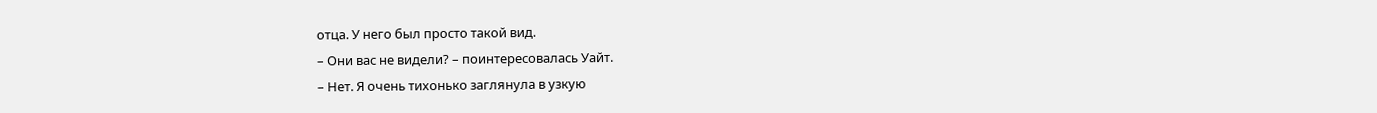отца. У него был просто такой вид.
– Они вас не видели? – поинтересовалась Уайт.
– Нет. Я очень тихонько заглянула в узкую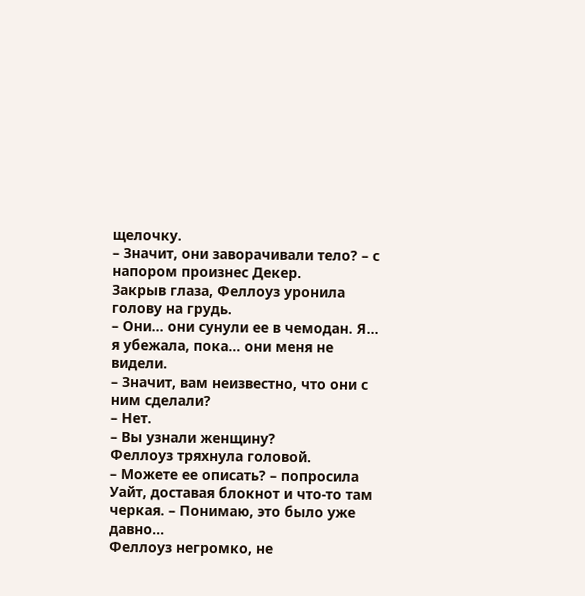щелочку.
– Значит, они заворачивали тело? – с напором произнес Декер.
Закрыв глаза, Феллоуз уронила голову на грудь.
– Они… они сунули ее в чемодан. Я… я убежала, пока… они меня не видели.
– Значит, вам неизвестно, что они с ним сделали?
– Нет.
– Вы узнали женщину?
Феллоуз тряхнула головой.
– Можете ее описать? – попросила Уайт, доставая блокнот и что-то там черкая. – Понимаю, это было уже давно…
Феллоуз негромко, не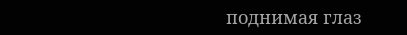поднимая глаз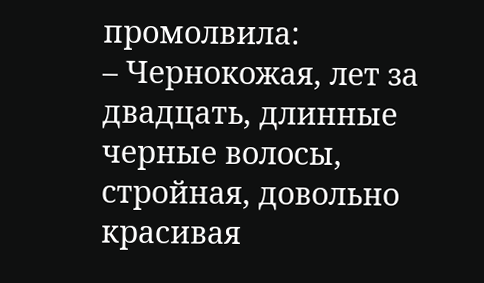промолвила:
– Чернокожая, лет за двадцать, длинные черные волосы, стройная, довольно красивая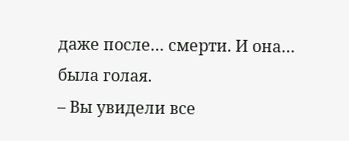даже после… смерти. И она… была голая.
– Вы увидели все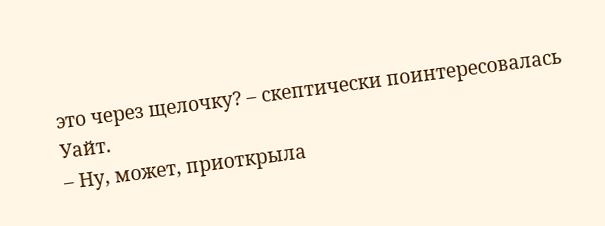это через щелочку? – скептически поинтересовалась Уайт.
– Ну, может, приоткрыла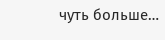чуть больше…